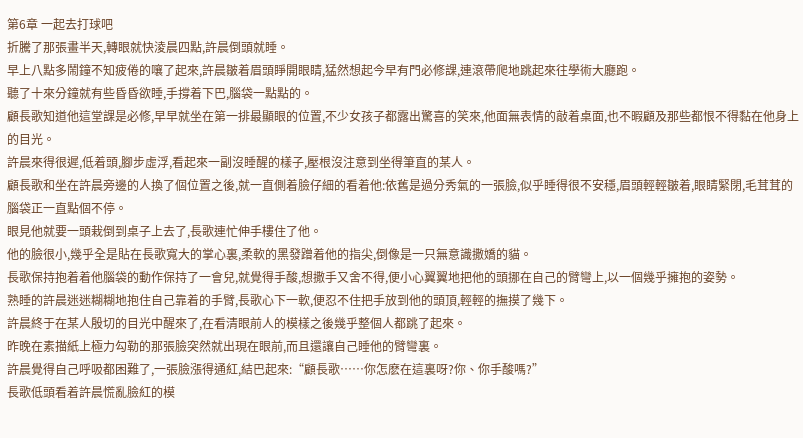第6章 一起去打球吧
折騰了那張畫半天,轉眼就快淩晨四點,許晨倒頭就睡。
早上八點多鬧鐘不知疲倦的嚷了起來,許晨皺着眉頭睜開眼睛,猛然想起今早有門必修課,連滾帶爬地跳起來往學術大廳跑。
聽了十來分鐘就有些昏昏欲睡,手撐着下巴,腦袋一點點的。
顧長歌知道他這堂課是必修,早早就坐在第一排最顯眼的位置,不少女孩子都露出驚喜的笑來,他面無表情的敲着桌面,也不暇顧及那些都恨不得黏在他身上的目光。
許晨來得很遲,低着頭,腳步虛浮,看起來一副沒睡醒的樣子,壓根沒注意到坐得筆直的某人。
顧長歌和坐在許晨旁邊的人換了個位置之後,就一直側着臉仔細的看着他:依舊是過分秀氣的一張臉,似乎睡得很不安穩,眉頭輕輕皺着,眼睛緊閉,毛茸茸的腦袋正一直點個不停。
眼見他就要一頭栽倒到桌子上去了,長歌連忙伸手樓住了他。
他的臉很小,幾乎全是貼在長歌寬大的掌心裏,柔軟的黑發蹭着他的指尖,倒像是一只無意識撒嬌的貓。
長歌保持抱着着他腦袋的動作保持了一會兒,就覺得手酸,想撒手又舍不得,便小心翼翼地把他的頭挪在自己的臂彎上,以一個幾乎擁抱的姿勢。
熟睡的許晨迷迷糊糊地抱住自己靠着的手臂,長歌心下一軟,便忍不住把手放到他的頭頂,輕輕的撫摸了幾下。
許晨終于在某人殷切的目光中醒來了,在看清眼前人的模樣之後幾乎整個人都跳了起來。
昨晚在素描紙上極力勾勒的那張臉突然就出現在眼前,而且還讓自己睡他的臂彎裏。
許晨覺得自己呼吸都困難了,一張臉漲得通紅,結巴起來:“顧長歌……你怎麽在這裏呀?你、你手酸嗎?”
長歌低頭看着許晨慌亂臉紅的模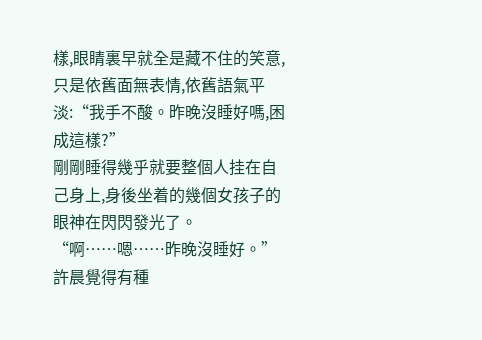樣,眼睛裏早就全是藏不住的笑意,只是依舊面無表情,依舊語氣平淡:“我手不酸。昨晚沒睡好嗎,困成這樣?”
剛剛睡得幾乎就要整個人挂在自己身上,身後坐着的幾個女孩子的眼神在閃閃發光了。
“啊……嗯……昨晚沒睡好。”許晨覺得有種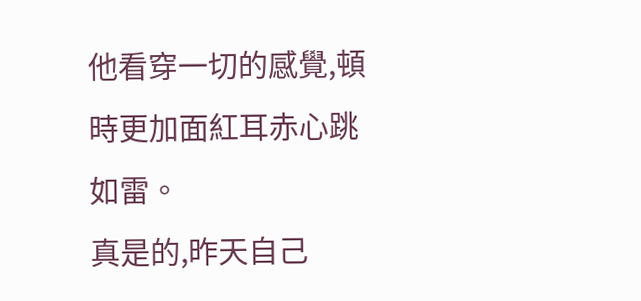他看穿一切的感覺,頓時更加面紅耳赤心跳如雷。
真是的,昨天自己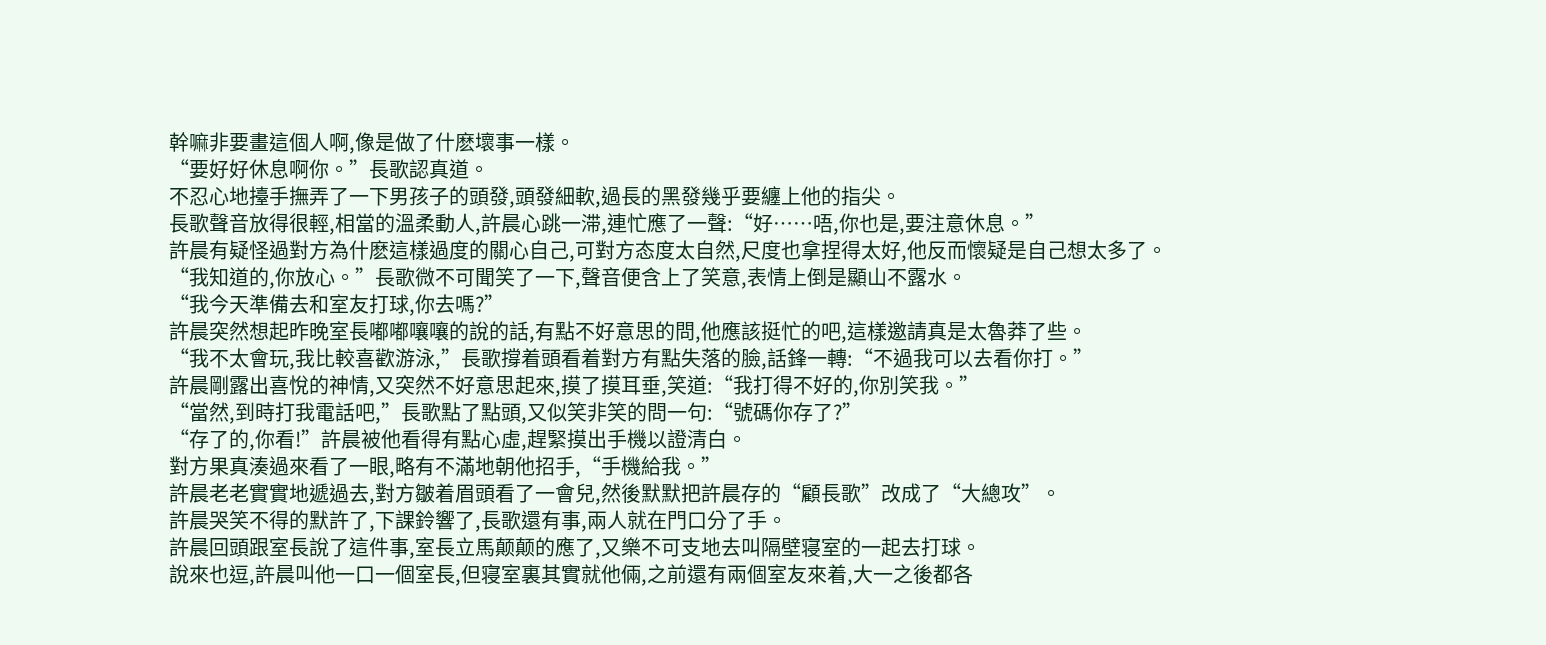幹嘛非要畫這個人啊,像是做了什麽壞事一樣。
“要好好休息啊你。”長歌認真道。
不忍心地擡手撫弄了一下男孩子的頭發,頭發細軟,過長的黑發幾乎要纏上他的指尖。
長歌聲音放得很輕,相當的溫柔動人,許晨心跳一滞,連忙應了一聲:“好……唔,你也是,要注意休息。”
許晨有疑怪過對方為什麽這樣過度的關心自己,可對方态度太自然,尺度也拿捏得太好,他反而懷疑是自己想太多了。
“我知道的,你放心。”長歌微不可聞笑了一下,聲音便含上了笑意,表情上倒是顯山不露水。
“我今天準備去和室友打球,你去嗎?”
許晨突然想起昨晚室長嘟嘟嚷嚷的說的話,有點不好意思的問,他應該挺忙的吧,這樣邀請真是太魯莽了些。
“我不太會玩,我比較喜歡游泳,”長歌撐着頭看着對方有點失落的臉,話鋒一轉:“不過我可以去看你打。”
許晨剛露出喜悅的神情,又突然不好意思起來,摸了摸耳垂,笑道:“我打得不好的,你別笑我。”
“當然,到時打我電話吧,”長歌點了點頭,又似笑非笑的問一句:“號碼你存了?”
“存了的,你看!”許晨被他看得有點心虛,趕緊摸出手機以證清白。
對方果真湊過來看了一眼,略有不滿地朝他招手,“手機給我。”
許晨老老實實地遞過去,對方皺着眉頭看了一會兒,然後默默把許晨存的“顧長歌”改成了“大總攻”。
許晨哭笑不得的默許了,下課鈴響了,長歌還有事,兩人就在門口分了手。
許晨回頭跟室長說了這件事,室長立馬颠颠的應了,又樂不可支地去叫隔壁寝室的一起去打球。
說來也逗,許晨叫他一口一個室長,但寝室裏其實就他倆,之前還有兩個室友來着,大一之後都各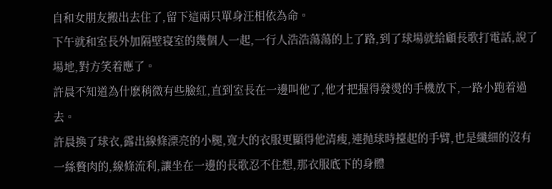自和女朋友搬出去住了,留下這兩只單身汪相依為命。
下午就和室長外加隔壁寝室的幾個人一起,一行人浩浩蕩蕩的上了路,到了球場就給顧長歌打電話,說了場地,對方笑着應了。
許晨不知道為什麽稍微有些臉紅,直到室長在一邊叫他了,他才把握得發燙的手機放下,一路小跑着過去。
許晨換了球衣,露出線條漂亮的小腿,寬大的衣服更顯得他清瘦,連抛球時擡起的手臂,也是纖細的沒有一絲贅肉的,線條流利,讓坐在一邊的長歌忍不住想,那衣服底下的身體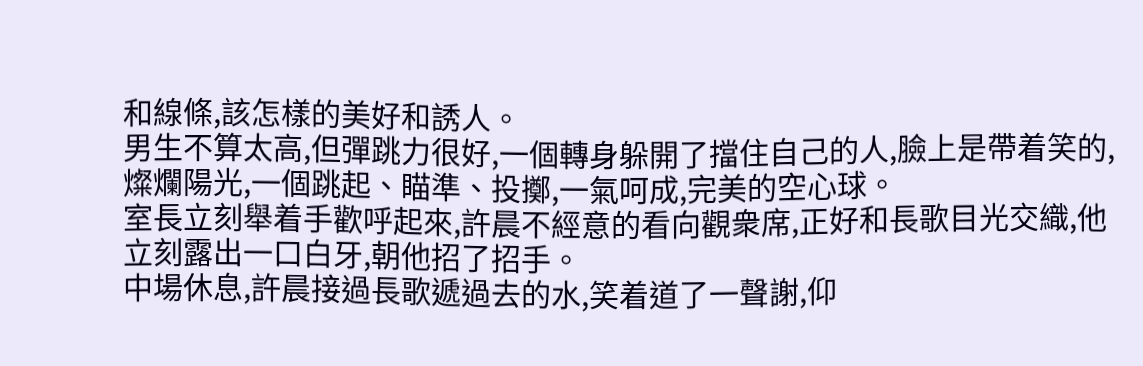和線條,該怎樣的美好和誘人。
男生不算太高,但彈跳力很好,一個轉身躲開了擋住自己的人,臉上是帶着笑的,燦爛陽光,一個跳起、瞄準、投擲,一氣呵成,完美的空心球。
室長立刻舉着手歡呼起來,許晨不經意的看向觀衆席,正好和長歌目光交織,他立刻露出一口白牙,朝他招了招手。
中場休息,許晨接過長歌遞過去的水,笑着道了一聲謝,仰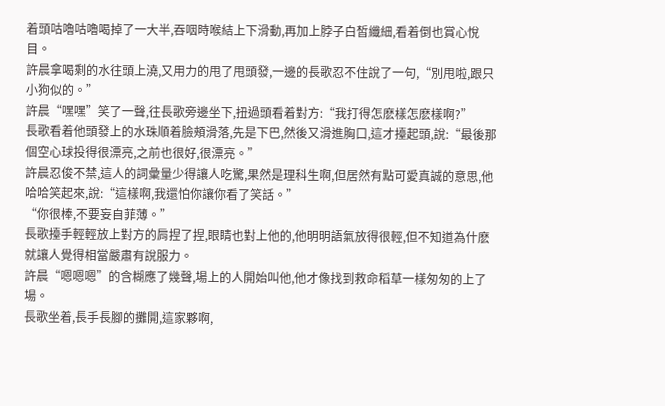着頭咕嚕咕嚕喝掉了一大半,吞咽時喉結上下滑動,再加上脖子白皙纖細,看着倒也賞心悅目。
許晨拿喝剩的水往頭上澆,又用力的甩了甩頭發,一邊的長歌忍不住說了一句,“別甩啦,跟只小狗似的。”
許晨“嘿嘿”笑了一聲,往長歌旁邊坐下,扭過頭看着對方:“我打得怎麽樣怎麽樣啊?”
長歌看着他頭發上的水珠順着臉頰滑落,先是下巴,然後又滑進胸口,這才擡起頭,說:“最後那個空心球投得很漂亮,之前也很好,很漂亮。”
許晨忍俊不禁,這人的詞彙量少得讓人吃驚,果然是理科生啊,但居然有點可愛真誠的意思,他哈哈笑起來,說:“這樣啊,我還怕你讓你看了笑話。”
“你很棒,不要妄自菲薄。”
長歌擡手輕輕放上對方的肩捏了捏,眼睛也對上他的,他明明語氣放得很輕,但不知道為什麽就讓人覺得相當嚴肅有說服力。
許晨“嗯嗯嗯”的含糊應了幾聲,場上的人開始叫他,他才像找到救命稻草一樣匆匆的上了場。
長歌坐着,長手長腳的攤開,這家夥啊,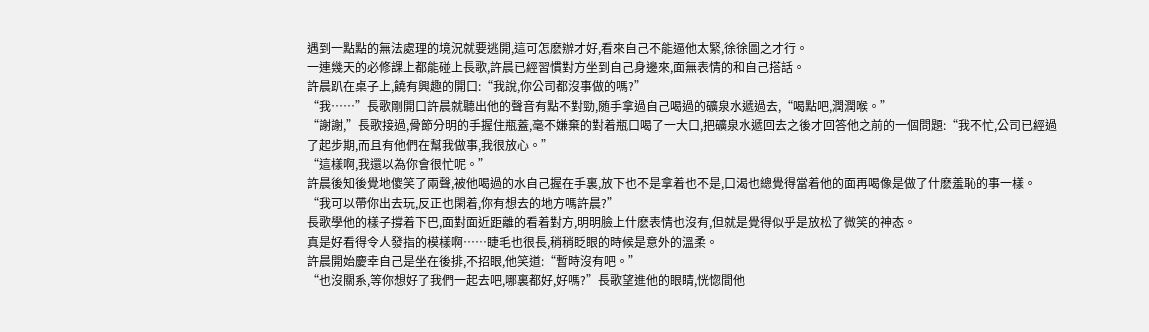遇到一點點的無法處理的境況就要逃開,這可怎麽辦才好,看來自己不能逼他太緊,徐徐圖之才行。
一連幾天的必修課上都能碰上長歌,許晨已經習慣對方坐到自己身邊來,面無表情的和自己搭話。
許晨趴在桌子上,饒有興趣的開口:“我說,你公司都沒事做的嗎?”
“我……”長歌剛開口許晨就聽出他的聲音有點不對勁,随手拿過自己喝過的礦泉水遞過去,“喝點吧,潤潤喉。”
“謝謝,”長歌接過,骨節分明的手握住瓶蓋,毫不嫌棄的對着瓶口喝了一大口,把礦泉水遞回去之後才回答他之前的一個問題:“我不忙,公司已經過了起步期,而且有他們在幫我做事,我很放心。”
“這樣啊,我還以為你會很忙呢。”
許晨後知後覺地傻笑了兩聲,被他喝過的水自己握在手裏,放下也不是拿着也不是,口渴也總覺得當着他的面再喝像是做了什麽羞恥的事一樣。
“我可以帶你出去玩,反正也閑着,你有想去的地方嗎許晨?”
長歌學他的樣子撐着下巴,面對面近距離的看着對方,明明臉上什麽表情也沒有,但就是覺得似乎是放松了微笑的神态。
真是好看得令人發指的模樣啊……睫毛也很長,稍稍眨眼的時候是意外的溫柔。
許晨開始慶幸自己是坐在後排,不招眼,他笑道:“暫時沒有吧。”
“也沒關系,等你想好了我們一起去吧,哪裏都好,好嗎?”長歌望進他的眼睛,恍惚間他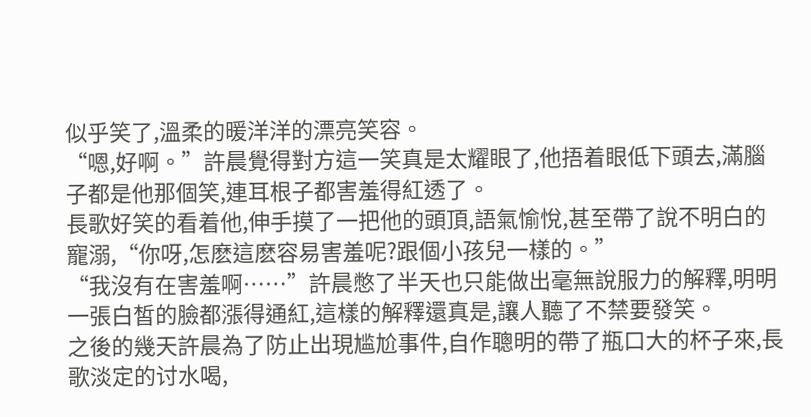似乎笑了,溫柔的暖洋洋的漂亮笑容。
“嗯,好啊。”許晨覺得對方這一笑真是太耀眼了,他捂着眼低下頭去,滿腦子都是他那個笑,連耳根子都害羞得紅透了。
長歌好笑的看着他,伸手摸了一把他的頭頂,語氣愉悅,甚至帶了說不明白的寵溺,“你呀,怎麽這麽容易害羞呢?跟個小孩兒一樣的。”
“我沒有在害羞啊……”許晨憋了半天也只能做出毫無說服力的解釋,明明一張白皙的臉都漲得通紅,這樣的解釋還真是,讓人聽了不禁要發笑。
之後的幾天許晨為了防止出現尴尬事件,自作聰明的帶了瓶口大的杯子來,長歌淡定的讨水喝,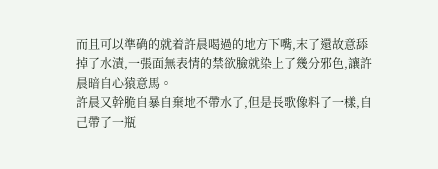而且可以準确的就着許晨喝過的地方下嘴,末了還故意舔掉了水漬,一張面無表情的禁欲臉就染上了幾分邪色,讓許晨暗自心猿意馬。
許晨又幹脆自暴自棄地不帶水了,但是長歌像料了一樣,自己帶了一瓶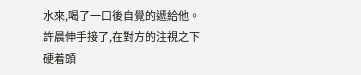水來,喝了一口後自覺的遞給他。
許晨伸手接了,在對方的注視之下硬着頭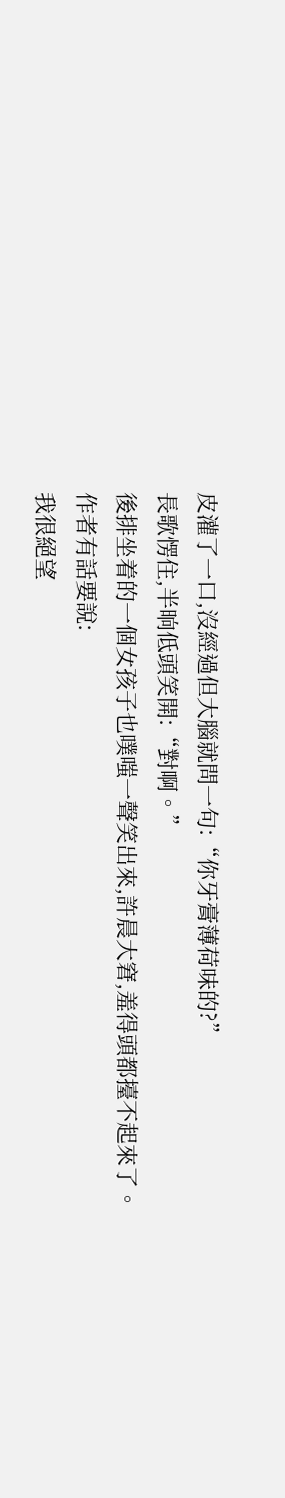皮灌了一口,沒經過但大腦就問一句:“你牙膏薄荷味的?”
長歌愣住,半晌低頭笑開:“對啊。”
後排坐着的一個女孩子也噗嗤一聲笑出來,許晨大窘,羞得頭都擡不起來了。
作者有話要說:
我很絕望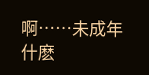啊……未成年什麽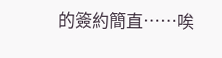的簽約簡直……唉